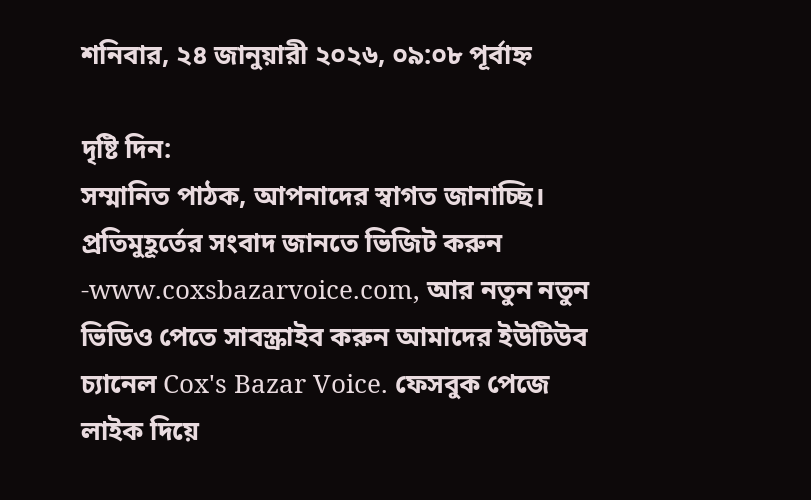শনিবার, ২৪ জানুয়ারী ২০২৬, ০৯:০৮ পূর্বাহ্ন

দৃষ্টি দিন:
সম্মানিত পাঠক, আপনাদের স্বাগত জানাচ্ছি। প্রতিমুহূর্তের সংবাদ জানতে ভিজিট করুন -www.coxsbazarvoice.com, আর নতুন নতুন ভিডিও পেতে সাবস্ক্রাইব করুন আমাদের ইউটিউব চ্যানেল Cox's Bazar Voice. ফেসবুক পেজে লাইক দিয়ে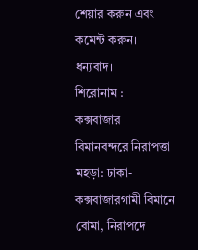শেয়ার করুন এবং কমেন্ট করুন। ধন্যবাদ।
শিরোনাম :
কক্সবাজার বিমানবন্দরে নিরাপত্তা মহড়া: ঢাকা-কক্সবাজারগামী বিমানে বোমা, নিরাপদে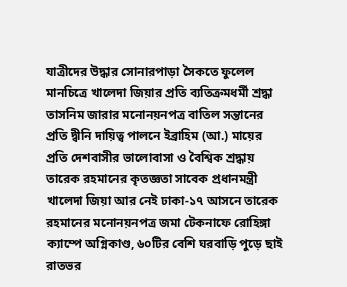যাত্রীদের উদ্ধার সোনারপাড়া সৈকতে ফুলেল মানচিত্রে খালেদা জিয়ার প্রতি ব্যতিক্রমধর্মী শ্রদ্ধা তাসনিম জারার মনোনয়নপত্র বাতিল সন্তানের প্রতি দ্বীনি দায়িত্ব পালনে ইব্রাহিম (আ.) মায়ের প্রতি দেশবাসীর ভালোবাসা ও বৈশ্বিক শ্রদ্ধায় তারেক রহমানের কৃতজ্ঞতা সাবেক প্রধানমন্ত্রী খালেদা জিয়া আর নেই ঢাকা-১৭ আসনে তারেক রহমানের মনোনয়নপত্র জমা টেকনাফে রোহিঙ্গা ক্যাম্পে অগ্নিকাণ্ড, ৬০টির বেশি ঘরবাড়ি পুড়ে ছাই রাতভর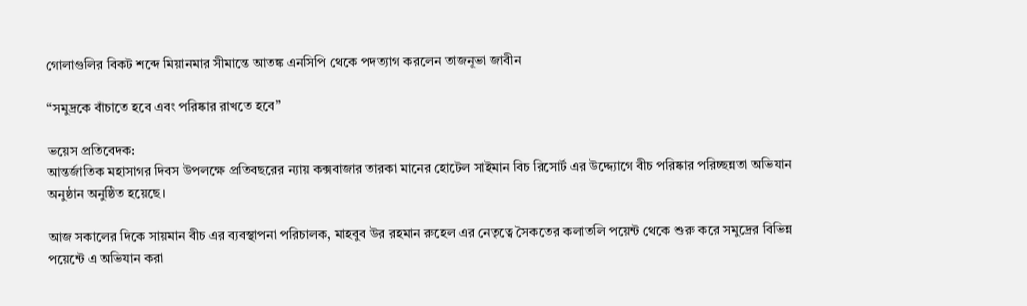গোলাগুলির বিকট শব্দে মিয়ানমার সীমান্তে আতঙ্ক এনসিপি থেকে পদত্যাগ করলেন তাজনূভা জাবীন

“সমুদ্রকে বাঁচাতে হবে এবং পরিষ্কার রাখতে হবে”

ভয়েস প্রতিবেদক:
আন্তর্জাতিক মহাসাগর দিবস উপলক্ষে প্রতিবছরের ন্যায় কক্সবাজার তারকা মানের হোটেল সাইমান বিচ রিসোর্ট এর উদ্দ্যোগে বীচ পরিষ্কার পরিচ্ছন্নতা অভিযান অনুষ্ঠান অনুষ্ঠিত হয়েছে।

আজ সকালের দিকে সায়মান বীচ এর ব্যবস্থাপনা পরিচালক, মাহবুব উর রহমান রুহেল এর নেতৃত্বে সৈকতের কলাতলি পয়েন্ট থেকে শুরু করে সমুদ্রের বিভিন্ন পয়েন্টে এ অভিযান করা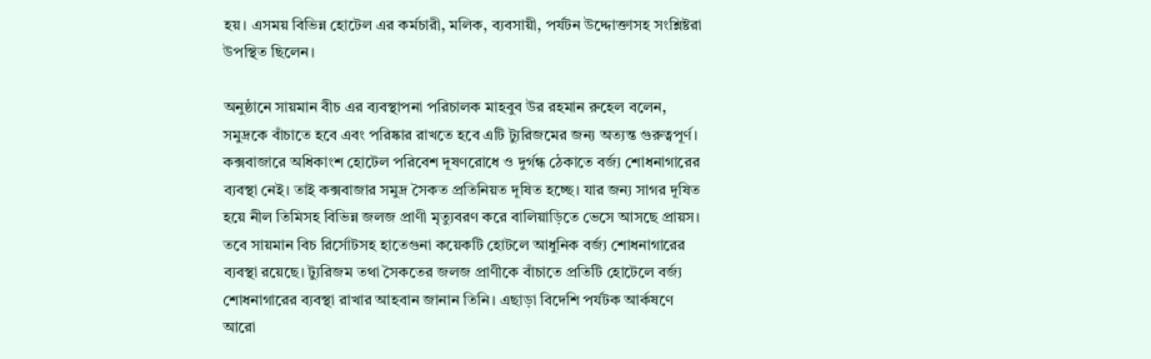হয়। এসময় বিভিন্ন হোটেল এর কর্মচারী, মলিক, ব্যবসায়ী, পর্যটন উদ্দোক্তাসহ সংশ্লিষ্টরা উপস্থিত ছিলেন।

অনুষ্ঠানে সায়মান বীচ এর ব্যবস্থাপনা পরিচালক মাহবুব উর রহমান রুহেল বলেন, সমুদ্রকে বাঁচাতে হবে এবং পরিষ্কার রাখতে হবে এটি ট্যুরিজমের জন্য অত্যন্ত গুরুত্বপূর্ণ। কক্সবাজারে অধিকাংশ হোটেল পরিবেশ দূষণরোধে ও দুর্গন্ধ ঠেকাতে বর্জ্য শোধনাগারের ব্যবস্থা নেই। তাই কক্সবাজার সমুদ্র সৈকত প্রতিনিয়ত দূষিত হচ্ছে। যার জন্য সাগর দূষিত হয়ে নীল তিমিসহ বিভিন্ন জলজ প্রাণী মৃত্যুবরণ করে বালিয়াড়িতে ভেসে আসছে প্রায়স। তবে সায়মান বিচ রির্সোটসহ হাতেগুনা কয়েকটি হোটলে আধুনিক বর্জ্য শোধনাগারের ব্যবস্থা রয়েছে। ট্যুরিজম তথা সৈকতের জলজ প্রাণীকে বাঁচাতে প্রতিটি হোটেলে বর্জ্য শোধনাগারের ব্যবস্থা রাখার আহবান জানান তিনি। এছাড়া বিদেশি পর্যটক আর্কষণে আরো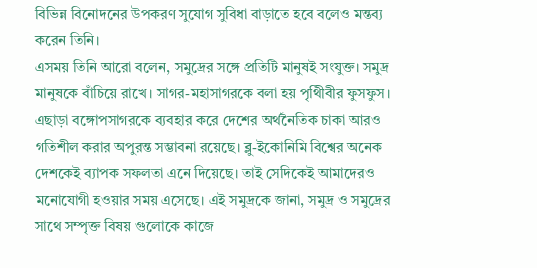বিভিন্ন বিনোদনের উপকরণ সুযোগ সুবিধা বাড়াতে হবে বলেও মন্তব্য করেন তিনি।
এসময় তিনি আরো বলেন, সমুদ্রের সঙ্গে প্রতিটি মানুষই সংযুক্ত। সমুদ্র মানুষকে বাঁচিয়ে রাখে। সাগর-মহাসাগরকে বলা হয় পৃথিীবীর ফুসফুস। এছাড়া বঙ্গোপসাগরকে ব্যবহার করে দেশের অর্থনৈতিক চাকা আরও গতিশীল করার অপুরন্ত সম্ভাবনা রয়েছে। ব্লু-ইকোনিমি বিশ্বের অনেক দেশকেই ব্যাপক সফলতা এনে দিয়েছে। তাই সেদিকেই আমাদেরও মনোযোগী হওয়ার সময় এসেছে। এই সমুদ্রকে জানা, সমুদ্র ও সমুদ্রের সাথে সম্পৃক্ত বিষয় গুলোকে কাজে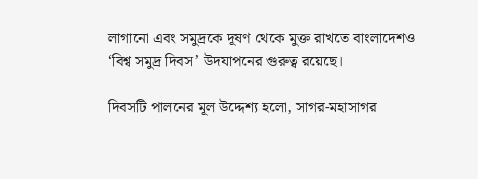লাগানো এবং সমুদ্রকে দূষণ থেকে মুক্ত রাখতে বাংলাদেশও ‘বিশ্ব সমুদ্র দিবস’ উদযাপনের গুরুত্ব রয়েছে।

দিবসটি পালনের মূল উদ্দেশ্য হলো, সাগর-মহাসাগর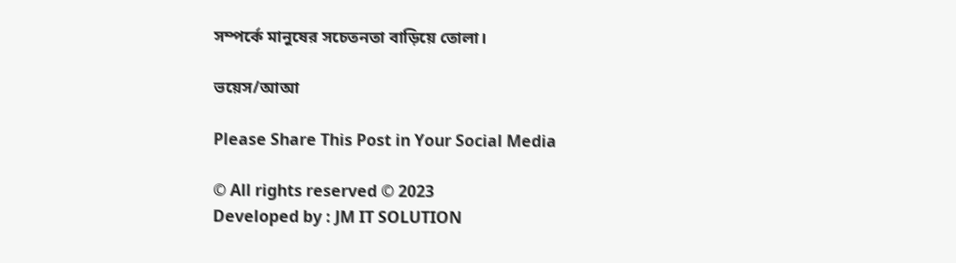সম্পর্কে মানুষের সচেতনতা বাড়িয়ে তোলা।

ভয়েস/আআ

Please Share This Post in Your Social Media

© All rights reserved © 2023
Developed by : JM IT SOLUTION